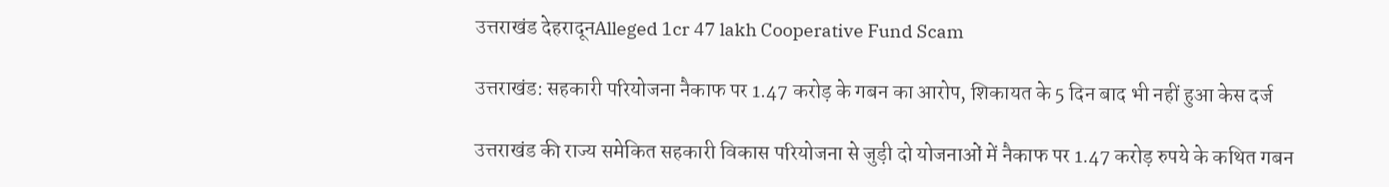उत्तराखंड देहरादूनAlleged 1cr 47 lakh Cooperative Fund Scam

उत्तराखंड: सहकारी परियोजना नैकाफ पर 1.47 करोड़ के गबन का आरोप, शिकायत के 5 दिन बाद भी नहीं हुआ केस दर्ज

उत्तराखंड की राज्य समेकित सहकारी विकास परियोजना से जुड़ी दो योजनाओं में नैकाफ पर 1.47 करोड़ रुपये के कथित गबन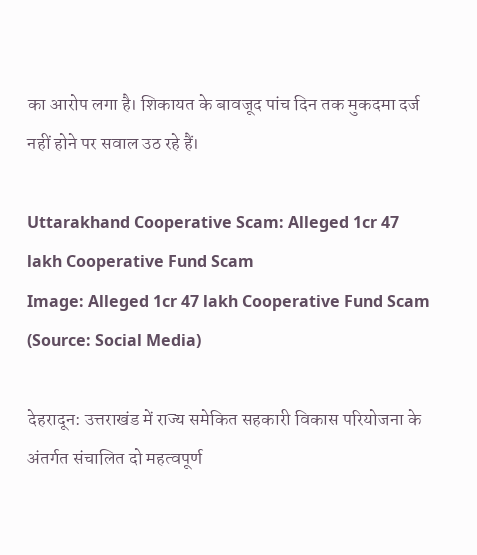का आरोप लगा है। शिकायत के बावजूद पांच दिन तक मुकदमा दर्ज नहीं होने पर सवाल उठ रहे हैं।

Uttarakhand Cooperative Scam: Alleged 1cr 47 lakh Cooperative Fund Scam
Image: Alleged 1cr 47 lakh Cooperative Fund Scam (Source: Social Media)

देहरादून: उत्तराखंड में राज्य समेकित सहकारी विकास परियोजना के अंतर्गत संचालित दो महत्वपूर्ण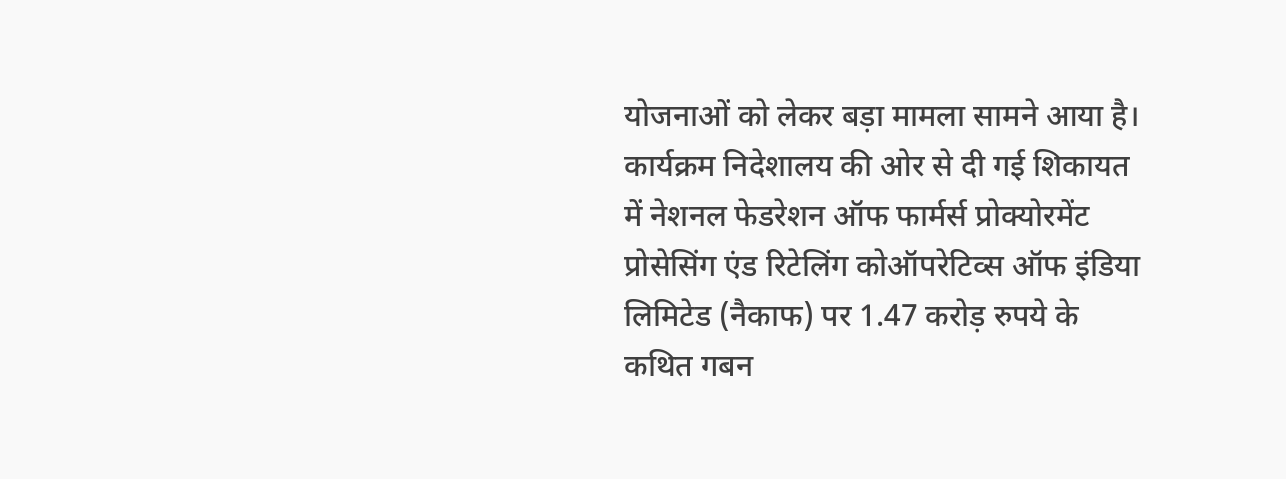योजनाओं को लेकर बड़ा मामला सामने आया है। कार्यक्रम निदेशालय की ओर से दी गई शिकायत में नेशनल फेडरेशन ऑफ फार्मर्स प्रोक्योरमेंट प्रोसेसिंग एंड रिटेलिंग कोऑपरेटिव्स ऑफ इंडिया लिमिटेड (नैकाफ) पर 1.47 करोड़ रुपये के कथित गबन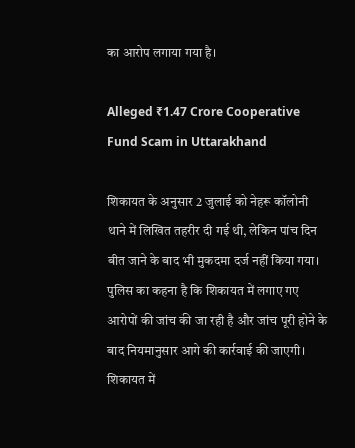का आरोप लगाया गया है।

Alleged ₹1.47 Crore Cooperative Fund Scam in Uttarakhand

शिकायत के अनुसार 2 जुलाई को नेहरू कॉलोनी थाने में लिखित तहरीर दी गई थी, लेकिन पांच दिन बीत जाने के बाद भी मुकदमा दर्ज नहीं किया गया। पुलिस का कहना है कि शिकायत में लगाए गए आरोपों की जांच की जा रही है और जांच पूरी होने के बाद नियमानुसार आगे की कार्रवाई की जाएगी। शिकायत में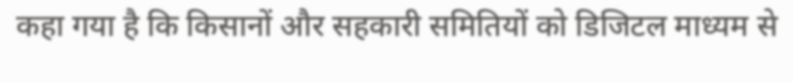कहा गया है कि किसानों और सहकारी समितियों को डिजिटल माध्यम से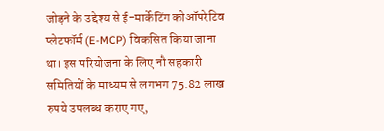जोड़ने के उद्देश्य से ई-मार्केटिंग कोऑपरेटिव प्लेटफॉर्म (E-MCP) विकसित किया जाना था। इस परियोजना के लिए नौ सहकारी समितियों के माध्यम से लगभग 75.82 लाख रुपये उपलब्ध कराए गए,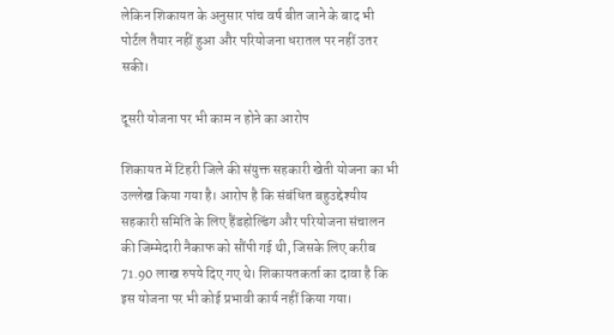लेकिन शिकायत के अनुसार पांच वर्ष बीत जाने के बाद भी पोर्टल तैयार नहीं हुआ और परियोजना धरातल पर नहीं उतर सकी।

दूसरी योजना पर भी काम न होने का आरोप

शिकायत में टिहरी जिले की संयुक्त सहकारी खेती योजना का भी उल्लेख किया गया है। आरोप है कि संबंधित बहुउद्देश्यीय सहकारी समिति के लिए हैंडहोल्डिंग और परियोजना संचालन की जिम्मेदारी नैकाफ को सौंपी गई थी, जिसके लिए करीब 71.90 लाख रुपये दिए गए थे। शिकायतकर्ता का दावा है कि इस योजना पर भी कोई प्रभावी कार्य नहीं किया गया।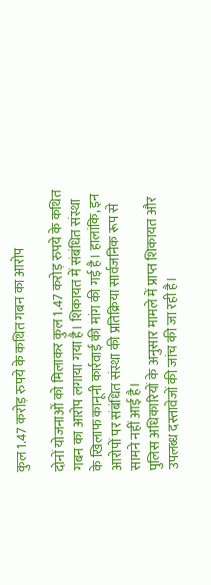कुल 1.47 करोड़ रुपये के कथित गबन का आरोप

दोनों योजनाओं को मिलाकर कुल 1.47 करोड़ रुपये के कथित गबन का आरोप लगाया गया है। शिकायत में संबंधित संस्था के खिलाफ कानूनी कार्रवाई की मांग की गई है। हालांकि, इन आरोपों पर संबंधित संस्था की प्रतिक्रिया सार्वजनिक रूप से सामने नहीं आई है।
पुलिस अधिकारियों के अनुसार मामले में प्राप्त शिकायत और उपलब्ध दस्तावेजों की जांच की जा रही है।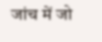जांच में जो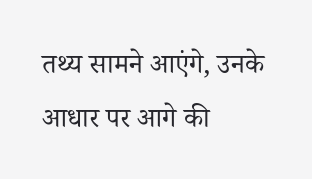तथ्य सामने आएंगे, उनके आधार पर आगे की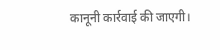कानूनी कार्रवाई की जाएगी।